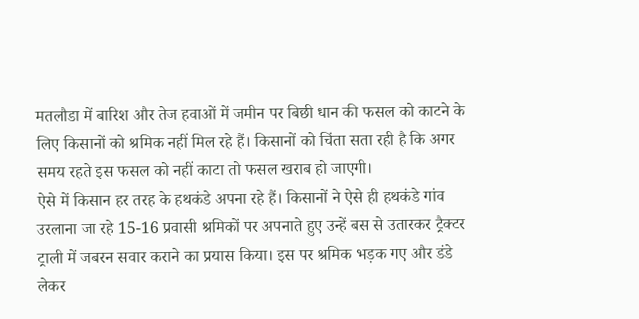मतलौडा में बारिश और तेज हवाओं में जमीन पर बिछी धान की फसल को काटने के लिए किसानों को श्रमिक नहीं मिल रहे हैं। किसानों को चिंता सता रही है कि अगर समय रहते इस फसल को नहीं काटा तो फसल खराब हो जाएगी।
ऐसे में किसान हर तरह के हथकंडे अपना रहे हैं। किसानों ने ऐसे ही हथकंडे गांव उरलाना जा रहे 15-16 प्रवासी श्रमिकों पर अपनाते हुए उन्हें बस से उतारकर ट्रैक्टर ट्राली में जबरन सवार कराने का प्रयास किया। इस पर श्रमिक भड़क गए और डंडे लेकर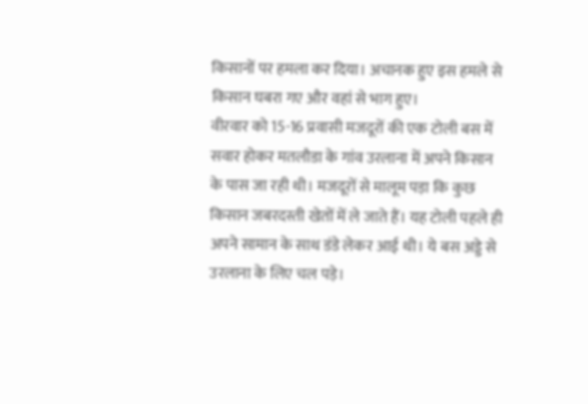किसानों पर हमला कर दिया। अचानक हुए इस हमले से किसान घबरा गए और वहां से भाग हुए।
वीरवार को 15-16 प्रवासी मजदूरों की एक टोली बस में सवार होकर मतलौडा के गांव उरलाना में अपने किसान के पास जा रही थी। मजदूरों से मालूम पड़ा कि कुछ किसान जबरदस्ती खेतों में ले जाते हैं। यह टोली पहले ही अपने सामान के साथ डंडे लेकर आई थी। ये बस अड्डे से उरलाना के लिए चल पड़े।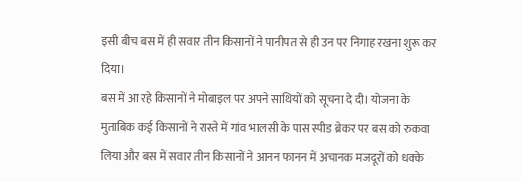इसी बीच बस में ही सवार तीन किसानों ने पानीपत से ही उन पर निगाह रखना शुरू कर दिया।
बस में आ रहे किसानों ने मोबाइल पर अपने साथियों को सूचना दे दी। योजना के मुताबिक कई किसानों ने रास्ते में गांव भालसी के पास स्पीड ब्रेकर पर बस को रुकवा लिया और बस में सवार तीन किसानों ने आनन फानन में अचानक मजदूरों को धक्के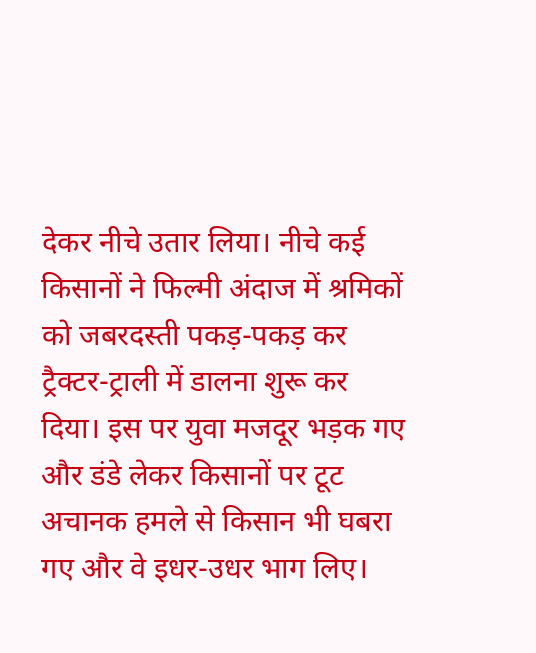देकर नीचे उतार लिया। नीचे कई किसानों ने फिल्मी अंदाज में श्रमिकों को जबरदस्ती पकड़-पकड़ कर ट्रैक्टर-ट्राली में डालना शुरू कर दिया। इस पर युवा मजदूर भड़क गए और डंडे लेकर किसानों पर टूट अचानक हमले से किसान भी घबरा गए और वे इधर-उधर भाग लिए।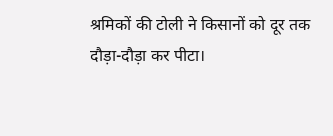श्रमिकों की टोली ने किसानों को दूर तक दौड़ा-दौड़ा कर पीटा।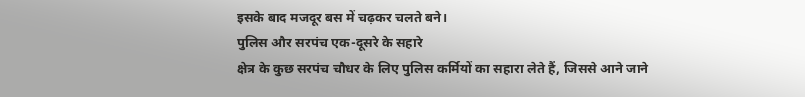इसके बाद मजदूर बस में चढ़कर चलते बने।
पुलिस और सरपंच एक-दूसरे के सहारे
क्षेत्र के कुछ सरपंच चौधर के लिए पुलिस कर्मियों का सहारा लेते हैं, जिससे आने जाने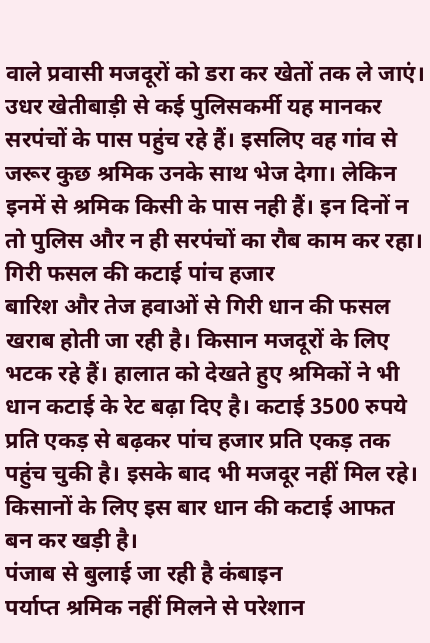वाले प्रवासी मजदूरों को डरा कर खेतों तक ले जाएं। उधर खेतीबाड़ी से कई पुलिसकर्मी यह मानकर सरपंचों के पास पहुंच रहे हैं। इसलिए वह गांव से जरूर कुछ श्रमिक उनके साथ भेज देगा। लेकिन इनमें से श्रमिक किसी के पास नही हैं। इन दिनों न तो पुलिस और न ही सरपंचों का रौब काम कर रहा।
गिरी फसल की कटाई पांच हजार
बारिश और तेज हवाओं से गिरी धान की फसल खराब होती जा रही है। किसान मजदूरों के लिए भटक रहे हैं। हालात को देखते हुए श्रमिकों ने भी धान कटाई के रेट बढ़ा दिए है। कटाई 3500 रुपये प्रति एकड़ से बढ़कर पांच हजार प्रति एकड़ तक पहुंच चुकी है। इसके बाद भी मजदूर नहीं मिल रहे। किसानों के लिए इस बार धान की कटाई आफत बन कर खड़ी है।
पंजाब से बुलाई जा रही है कंबाइन
पर्याप्त श्रमिक नहीं मिलने से परेशान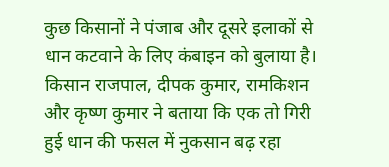कुछ किसानों ने पंजाब और दूसरे इलाकों से धान कटवाने के लिए कंबाइन को बुलाया है। किसान राजपाल, दीपक कुमार, रामकिशन और कृष्ण कुमार ने बताया कि एक तो गिरी हुई धान की फसल में नुकसान बढ़ रहा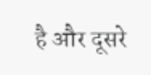है और दूसरे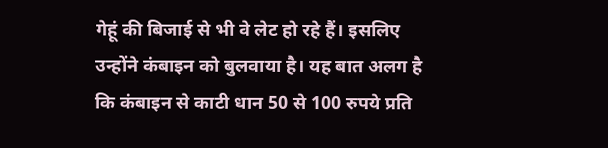गेहूं की बिजाई से भी वे लेट हो रहे हैं। इसलिए उन्होंने कंबाइन को बुलवाया है। यह बात अलग है कि कंबाइन से काटी धान 50 से 100 रुपये प्रति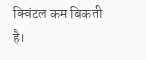क्विंटल कम बिकती है।